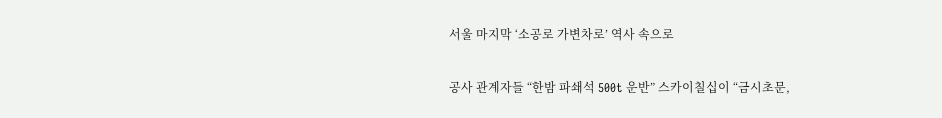서울 마지막 ‘소공로 가변차로’ 역사 속으로

공사 관계자들 “한밤 파쇄석 500t 운반” 스카이칠십이 “금시초문,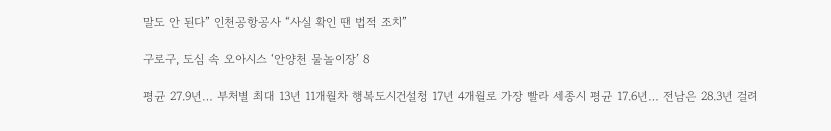말도 안 된다” 인천공항공사 “사실 확인 땐 법적 조치”

구로구, 도심 속 오아시스 ‘안양천 물놀이장’ 8

평균 27.9년… 부처별 최대 13년 11개월차 행복도시건설청 17년 4개월로 가장 빨라 세종시 평균 17.6년… 전남은 28.3년 걸려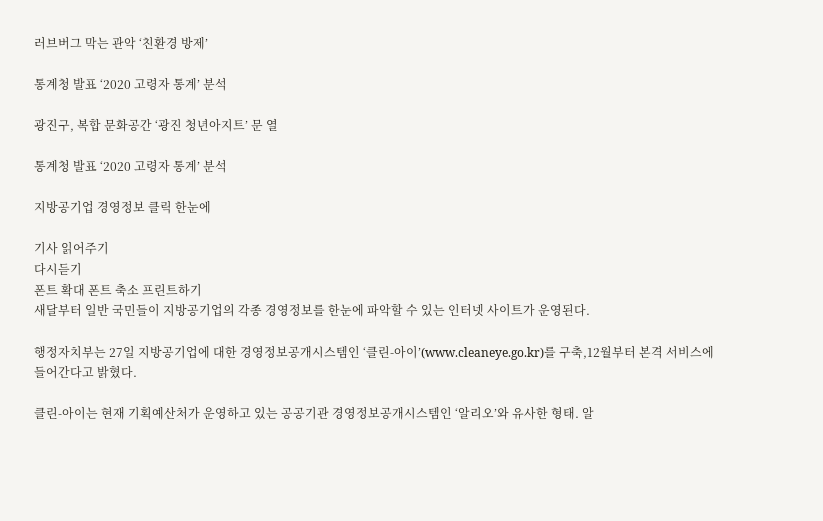러브버그 막는 관악 ‘친환경 방제’

통계청 발표 ‘2020 고령자 통계’ 분석

광진구, 복합 문화공간 ‘광진 청년아지트’ 문 열

통계청 발표 ‘2020 고령자 통계’ 분석

지방공기업 경영정보 클릭 한눈에

기사 읽어주기
다시듣기
폰트 확대 폰트 축소 프린트하기
새달부터 일반 국민들이 지방공기업의 각종 경영정보를 한눈에 파악할 수 있는 인터넷 사이트가 운영된다.

행정자치부는 27일 지방공기업에 대한 경영정보공개시스템인 ‘클린-아이’(www.cleaneye.go.kr)를 구축,12월부터 본격 서비스에 들어간다고 밝혔다.

클린-아이는 현재 기획예산처가 운영하고 있는 공공기관 경영정보공개시스템인 ‘알리오’와 유사한 형태. 알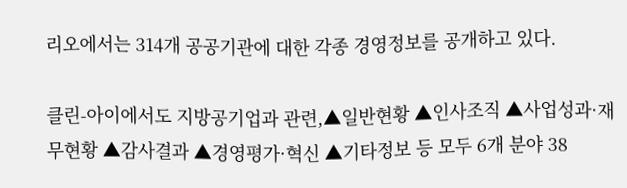리오에서는 314개 공공기관에 대한 각종 경영정보를 공개하고 있다.

클린-아이에서도 지방공기업과 관련,▲일반현황 ▲인사조직 ▲사업성과·재무현황 ▲감사결과 ▲경영평가·혁신 ▲기타정보 등 모두 6개 분야 38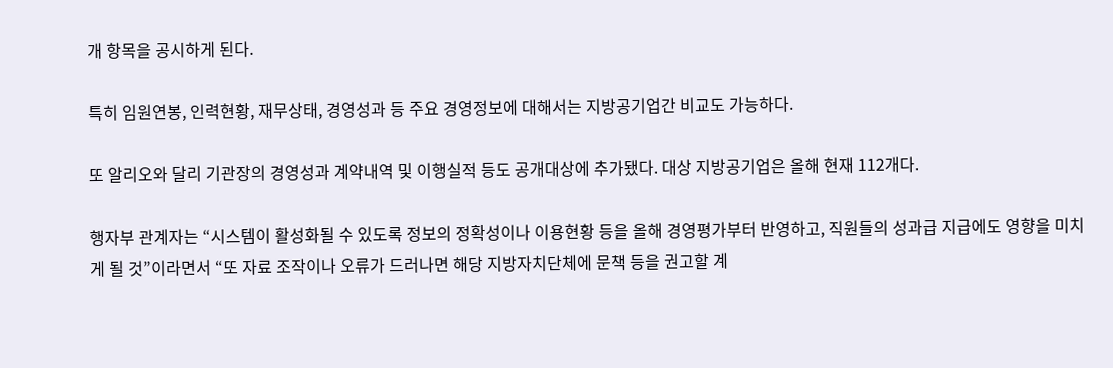개 항목을 공시하게 된다.

특히 임원연봉, 인력현황, 재무상태, 경영성과 등 주요 경영정보에 대해서는 지방공기업간 비교도 가능하다.

또 알리오와 달리 기관장의 경영성과 계약내역 및 이행실적 등도 공개대상에 추가됐다. 대상 지방공기업은 올해 현재 112개다.

행자부 관계자는 “시스템이 활성화될 수 있도록 정보의 정확성이나 이용현황 등을 올해 경영평가부터 반영하고, 직원들의 성과급 지급에도 영향을 미치게 될 것”이라면서 “또 자료 조작이나 오류가 드러나면 해당 지방자치단체에 문책 등을 권고할 계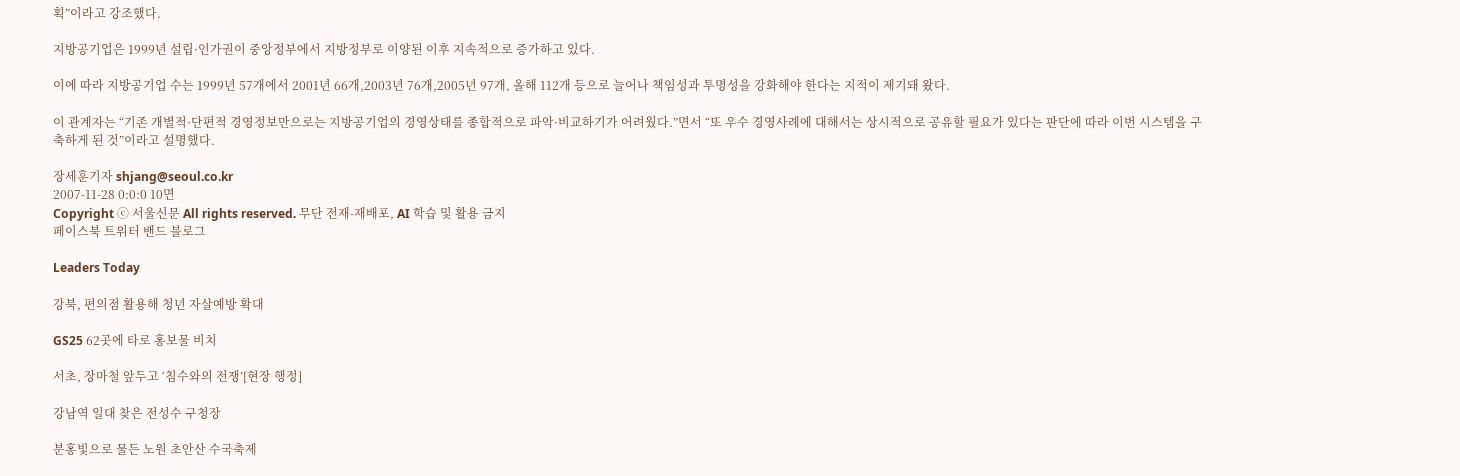획”이라고 강조했다.

지방공기업은 1999년 설립·인가권이 중앙정부에서 지방정부로 이양된 이후 지속적으로 증가하고 있다.

이에 따라 지방공기업 수는 1999년 57개에서 2001년 66개,2003년 76개,2005년 97개, 올해 112개 등으로 늘어나 책임성과 투명성을 강화해야 한다는 지적이 제기돼 왔다.

이 관계자는 “기존 개별적·단편적 경영정보만으로는 지방공기업의 경영상태를 종합적으로 파악·비교하기가 어려웠다.”면서 “또 우수 경영사례에 대해서는 상시적으로 공유할 필요가 있다는 판단에 따라 이번 시스템을 구축하게 된 것”이라고 설명했다.

장세훈기자 shjang@seoul.co.kr
2007-11-28 0:0:0 10면
Copyright ⓒ 서울신문 All rights reserved. 무단 전재-재배포, AI 학습 및 활용 금지
페이스북 트위터 밴드 블로그

Leaders Today

강북, 편의점 활용해 청년 자살예방 확대

GS25 62곳에 타로 홍보물 비치

서초, 장마철 앞두고 ‘침수와의 전쟁’[현장 행정]

강남역 일대 찾은 전성수 구청장

분홍빛으로 물든 노원 초안산 수국축제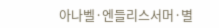아나벨·엔들리스서머·별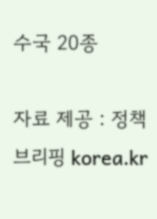수국 20종

자료 제공 : 정책브리핑 korea.kr